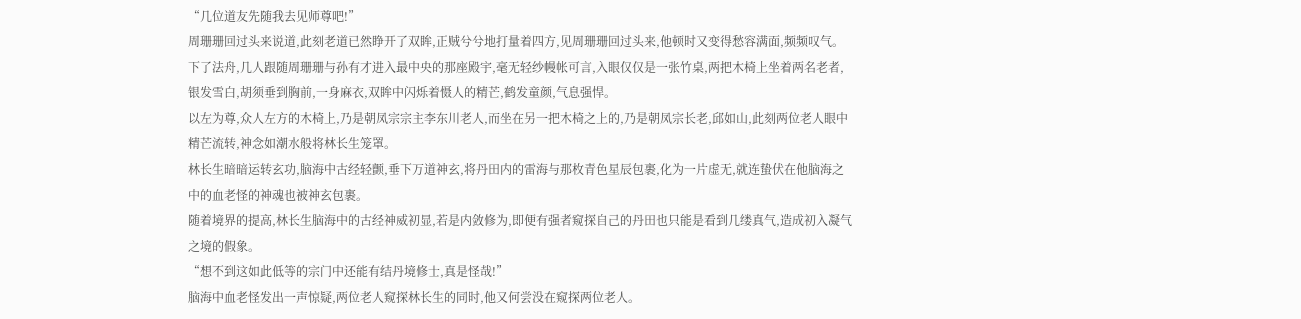“几位道友先随我去见师尊吧!”
周珊珊回过头来说道,此刻老道已然睁开了双眸,正贼兮兮地打量着四方,见周珊珊回过头来,他顿时又变得愁容满面,频频叹气。
下了法舟,几人跟随周珊珊与孙有才进入最中央的那座殿宇,毫无轻纱幔帐可言,入眼仅仅是一张竹桌,两把木椅上坐着两名老者,银发雪白,胡须垂到胸前,一身麻衣,双眸中闪烁着慑人的精芒,鹤发童颜,气息强悍。
以左为尊,众人左方的木椅上,乃是朝凤宗宗主李东川老人,而坐在另一把木椅之上的,乃是朝凤宗长老,邱如山,此刻两位老人眼中精芒流转,神念如潮水般将林长生笼罩。
林长生暗暗运转玄功,脑海中古经轻颤,垂下万道神玄,将丹田内的雷海与那枚青色星辰包裹,化为一片虚无,就连蛰伏在他脑海之中的血老怪的神魂也被神玄包裹。
随着境界的提高,林长生脑海中的古经神威初显,若是内敛修为,即便有强者窥探自己的丹田也只能是看到几缕真气,造成初入凝气之境的假象。
“想不到这如此低等的宗门中还能有结丹境修士,真是怪哉!”
脑海中血老怪发出一声惊疑,两位老人窥探林长生的同时,他又何尝没在窥探两位老人。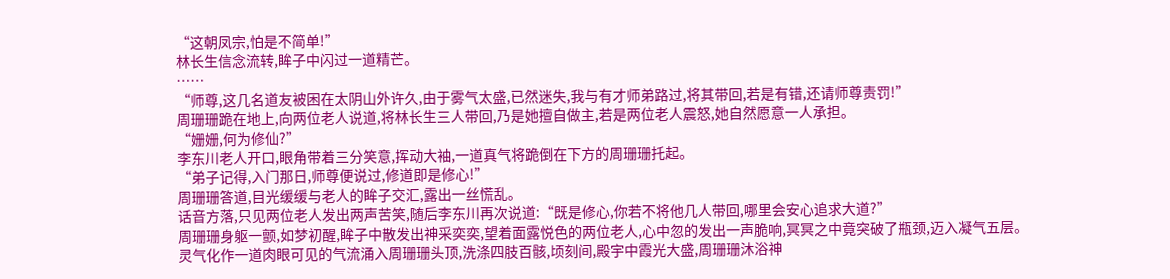“这朝凤宗,怕是不简单!”
林长生信念流转,眸子中闪过一道精芒。
……
“师尊,这几名道友被困在太阴山外许久,由于雾气太盛,已然迷失,我与有才师弟路过,将其带回,若是有错,还请师尊责罚!”
周珊珊跪在地上,向两位老人说道,将林长生三人带回,乃是她擅自做主,若是两位老人震怒,她自然愿意一人承担。
“姗姗,何为修仙?”
李东川老人开口,眼角带着三分笑意,挥动大袖,一道真气将跪倒在下方的周珊珊托起。
“弟子记得,入门那日,师尊便说过,修道即是修心!”
周珊珊答道,目光缓缓与老人的眸子交汇,露出一丝慌乱。
话音方落,只见两位老人发出两声苦笑,随后李东川再次说道:“既是修心,你若不将他几人带回,哪里会安心追求大道?”
周珊珊身躯一颤,如梦初醒,眸子中散发出神采奕奕,望着面露悦色的两位老人,心中忽的发出一声脆响,冥冥之中竟突破了瓶颈,迈入凝气五层。
灵气化作一道肉眼可见的气流涌入周珊珊头顶,洗涤四肢百骸,顷刻间,殿宇中霞光大盛,周珊珊沐浴神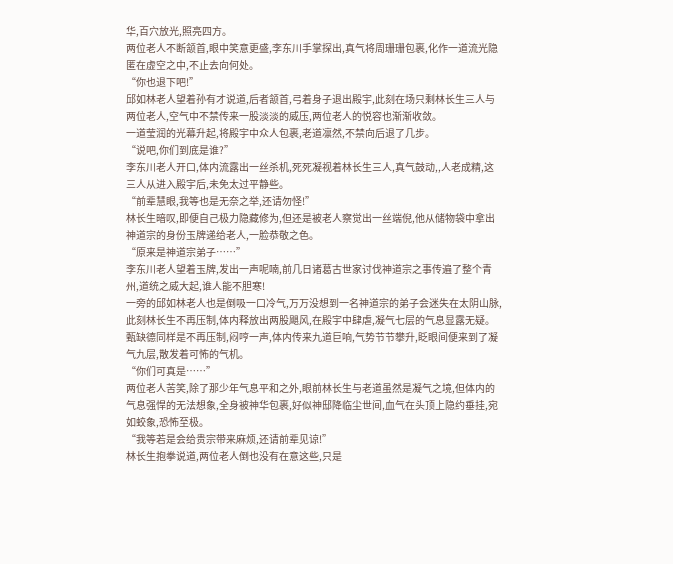华,百穴放光,照亮四方。
两位老人不断颔首,眼中笑意更盛,李东川手掌探出,真气将周珊珊包裹,化作一道流光隐匿在虚空之中,不止去向何处。
“你也退下吧!”
邱如林老人望着孙有才说道,后者颔首,弓着身子退出殿宇,此刻在场只剩林长生三人与两位老人,空气中不禁传来一股淡淡的威压,两位老人的悦容也渐渐收敛。
一道莹润的光幕升起,将殿宇中众人包裹,老道凛然,不禁向后退了几步。
“说吧,你们到底是谁?”
李东川老人开口,体内流露出一丝杀机,死死凝视着林长生三人,真气鼓动,,人老成精,这三人从进入殿宇后,未免太过平静些。
“前辈慧眼,我等也是无奈之举,还请勿怪!”
林长生暗叹,即便自己极力隐藏修为,但还是被老人察觉出一丝端倪,他从储物袋中拿出神道宗的身份玉牌递给老人,一脸恭敬之色。
“原来是神道宗弟子……”
李东川老人望着玉牌,发出一声呢喃,前几日诸葛古世家讨伐神道宗之事传遍了整个青州,道统之威大起,谁人能不胆寒!
一旁的邱如林老人也是倒吸一口冷气,万万没想到一名神道宗的弟子会迷失在太阴山脉,此刻林长生不再压制,体内释放出两股飓风,在殿宇中肆虐,凝气七层的气息显露无疑。
甄缺德同样是不再压制,闷哼一声,体内传来九道巨响,气势节节攀升,眨眼间便来到了凝气九层,散发着可怖的气机。
“你们可真是……”
两位老人苦笑,除了那少年气息平和之外,眼前林长生与老道虽然是凝气之境,但体内的气息强悍的无法想象,全身被神华包裹,好似神邸降临尘世间,血气在头顶上隐约垂挂,宛如蛟象,恐怖至极。
“我等若是会给贵宗带来麻烦,还请前辈见谅!”
林长生抱拳说道,两位老人倒也没有在意这些,只是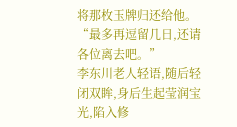将那枚玉牌归还给他。
“最多再逗留几日,还请各位离去吧。”
李东川老人轻语,随后轻闭双眸,身后生起莹润宝光,陷入修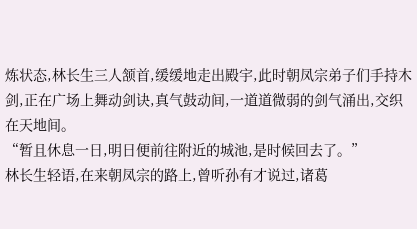炼状态,林长生三人颔首,缓缓地走出殿宇,此时朝凤宗弟子们手持木剑,正在广场上舞动剑诀,真气鼓动间,一道道微弱的剑气涌出,交织在天地间。
“暂且休息一日,明日便前往附近的城池,是时候回去了。”
林长生轻语,在来朝凤宗的路上,曾听孙有才说过,诸葛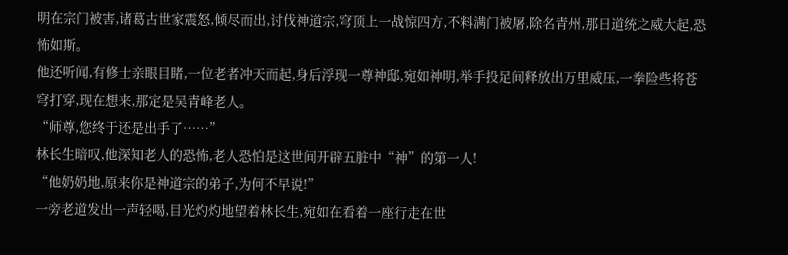明在宗门被害,诸葛古世家震怒,倾尽而出,讨伐神道宗,穹顶上一战惊四方,不料满门被屠,除名青州,那日道统之威大起,恐怖如斯。
他还听闻,有修士亲眼目睹,一位老者冲天而起,身后浮现一尊神邸,宛如神明,举手投足间释放出万里威压,一拳险些将苍穹打穿,现在想来,那定是吴青峰老人。
“师尊,您终于还是出手了……”
林长生暗叹,他深知老人的恐怖,老人恐怕是这世间开辟五脏中“神”的第一人!
“他奶奶地,原来你是神道宗的弟子,为何不早说!”
一旁老道发出一声轻喝,目光灼灼地望着林长生,宛如在看着一座行走在世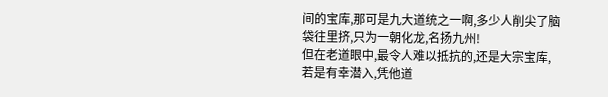间的宝库,那可是九大道统之一啊,多少人削尖了脑袋往里挤,只为一朝化龙,名扬九州!
但在老道眼中,最令人难以抵抗的,还是大宗宝库,若是有幸潜入,凭他道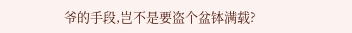爷的手段,岂不是要盗个盆钵满载?